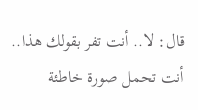قال: لا.. أنت تفر بقولك هذا.. أنت تحمل صورة خاطئة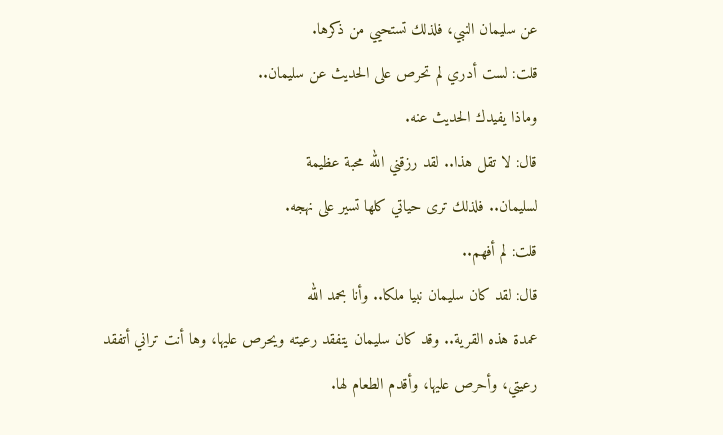عن سليمان النبي، فلذلك تستحيي من ذكرها.
قلت: لست أدري لم تحرص على الحديث عن سليمان..
وماذا يفيدك الحديث عنه.
قال: لا تقل هذا.. لقد رزقني الله محبة عظيمة
لسليمان.. فلذلك ترى حياتي كلها تسير على نهجه.
قلت: لم أفهم..
قال: لقد كان سليمان نبيا ملكا.. وأنا بحمد الله
عمدة هذه القرية.. وقد كان سليمان يتفقد رعيته ويحرص عليها، وها أنت تراني أتفقد
رعيتي، وأحرص عليها، وأقدم الطعام لها.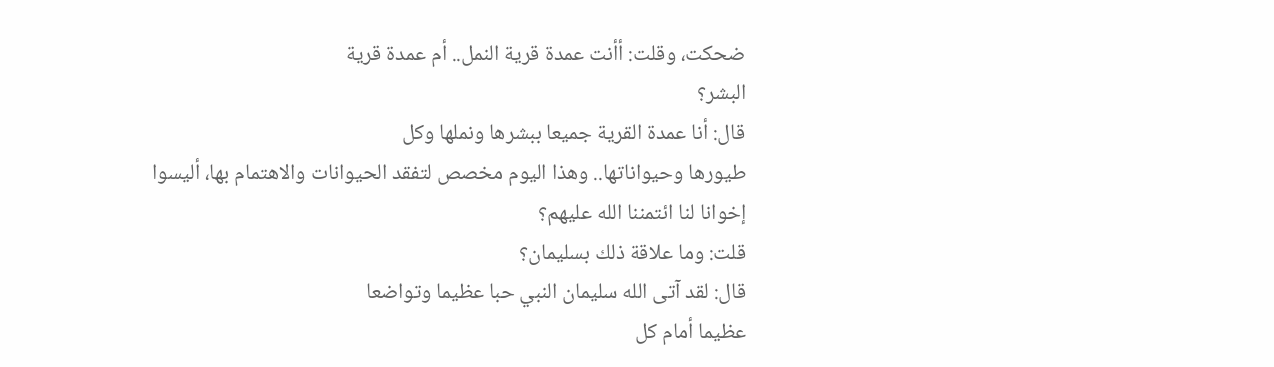ضحكت، وقلت: أأنت عمدة قرية النمل.. أم عمدة قرية
البشر؟
قال: أنا عمدة القرية جميعا ببشرها ونملها وكل
طيورها وحيواناتها.. وهذا اليوم مخصص لتفقد الحيوانات والاهتمام بها، أليسوا
إخوانا لنا ائتمننا الله عليهم؟
قلت: وما علاقة ذلك بسليمان؟
قال: لقد آتى الله سليمان النبي حبا عظيما وتواضعا
عظيما أمام كل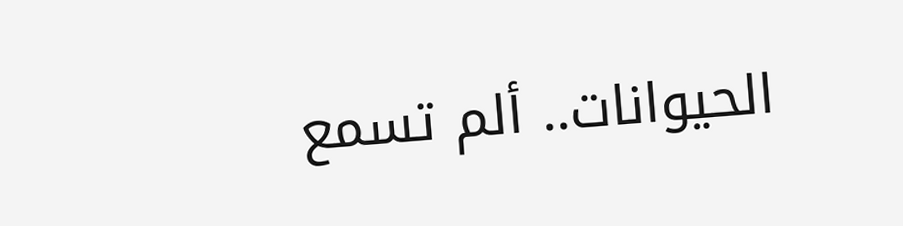الحيوانات.. ألم تسمع